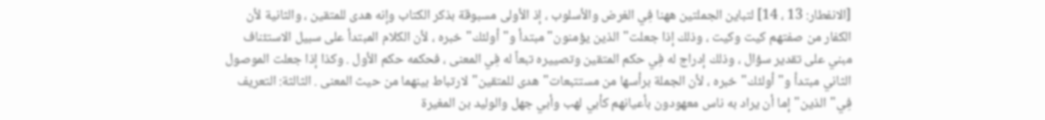[الانفطار: 13 ، 14] لتباين الجملتين ههنا فِي الغرض والأسلوب ، إذ الأولى مسبوقة بذكر الكتاب وإنه هدى للمتقين ، والثانية لأن الكفار من صفتهم كيت وكيت ، وذلك إذا جعلت"الذين يؤمنون"مبتدأ و"أولئك"خبره ، لأن الكلام المبتدأ على سبيل الاستئناف مبني على تقدير سؤال ، وذلك إدراج له فِي حكم المتقين وتصييره تبعاً له فِي المعنى ، فحكمه حكم الأول . وكذا إذا جعلت الموصول الثاني مبتدأ و"أولئك"خبره ، لأن الجملة برأسها من مستتبعات"هدى للمتقين"لارتباط بينهما من حيث المعنى . الثالثة: التعريف فِي"الذين"إما أن يراد به ناس معهودون بأعيانهم كأبي لهب وأبي جهل والوليد بن المغيرة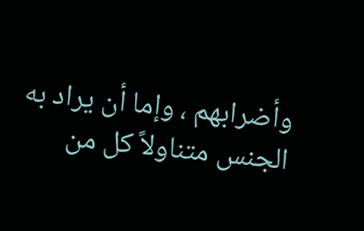وأضرابهم ، وإما أن يراد به الجنس متناولاً كل من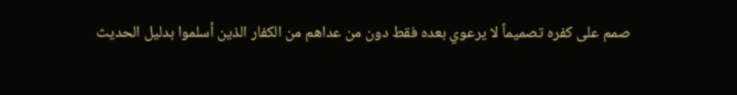صمم على كفره تصميماً لا يرعوي بعده فقط دون من عداهم من الكفار الذين أسلموا بدليل الحديث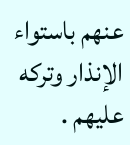عنهم باستواء الإنذار وتركه عليهم .